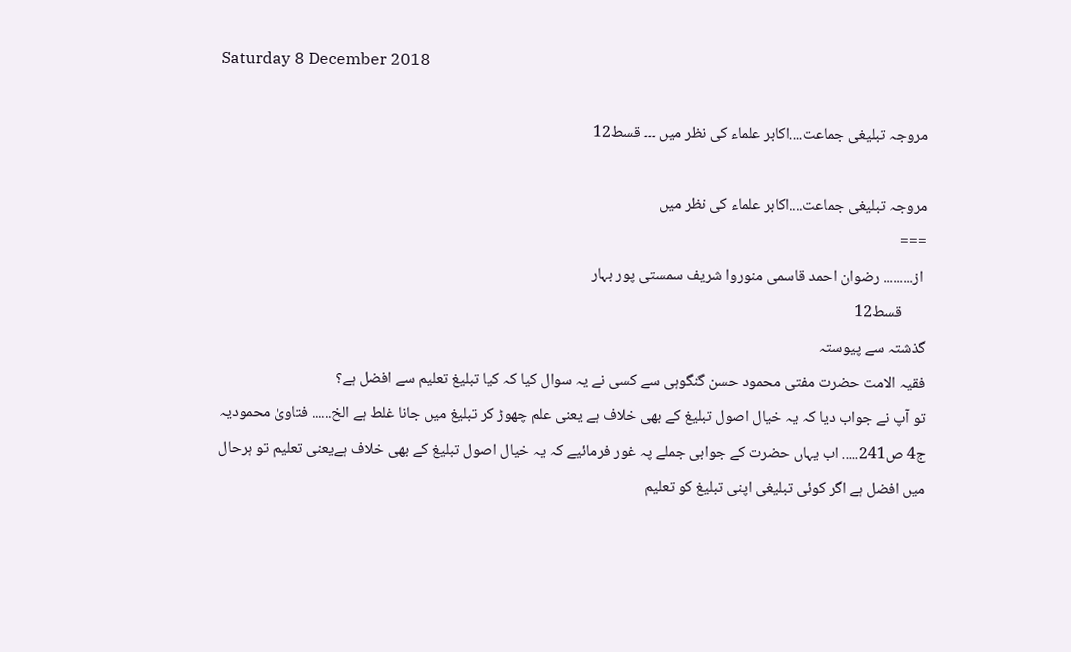Saturday 8 December 2018

مروجہ تبلیغی جماعت....اکابر علماء کی نظر میں ۔۔۔ قسط12

مروجہ تبلیغی جماعت....اکابر علماء کی نظر میں
===
 از......... رضوان احمد قاسمی منوروا شریف سمستی پور بہار
       قسط12
گذشتہ سے پیوستہ
فقیہ الامت حضرت مفتی محمود حسن گنگوہی سے کسی نے یہ سوال کیا کہ کیا تبلیغ تعلیم سے افضل ہے؟
تو آپ نے جواب دیا کہ یہ خیال اصول تبلیغ کے بھی خلاف ہے یعنی علم چھوڑ کر تبلیغ میں جانا غلط ہے الخ...... فتاویٰ محمودیہ ج4 ص241..... اب یہاں حضرت کے جوابی جملے پہ غور فرمائیے کہ یہ خیال اصول تبلیغ کے بھی خلاف ہےیعنی تعلیم تو ہرحال میں افضل ہے اگر کوئی تبلیغی اپنی تبلیغ کو تعلیم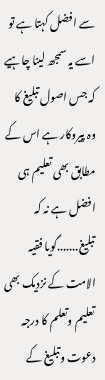سے افضل کہتا ہے تو اسے یہ سمجھ لینا چاہیے کہ جس اصول تبلیغ کا وہ پیروکار ہے اس کے مطابق بھی تعلیم ہی افضل ہے نہ کہ تبلیغ.......گویا فقیہ الامت کے نزدیک بھی تعلیم وتعلم کا درجہ دعوت وتبلیغ کے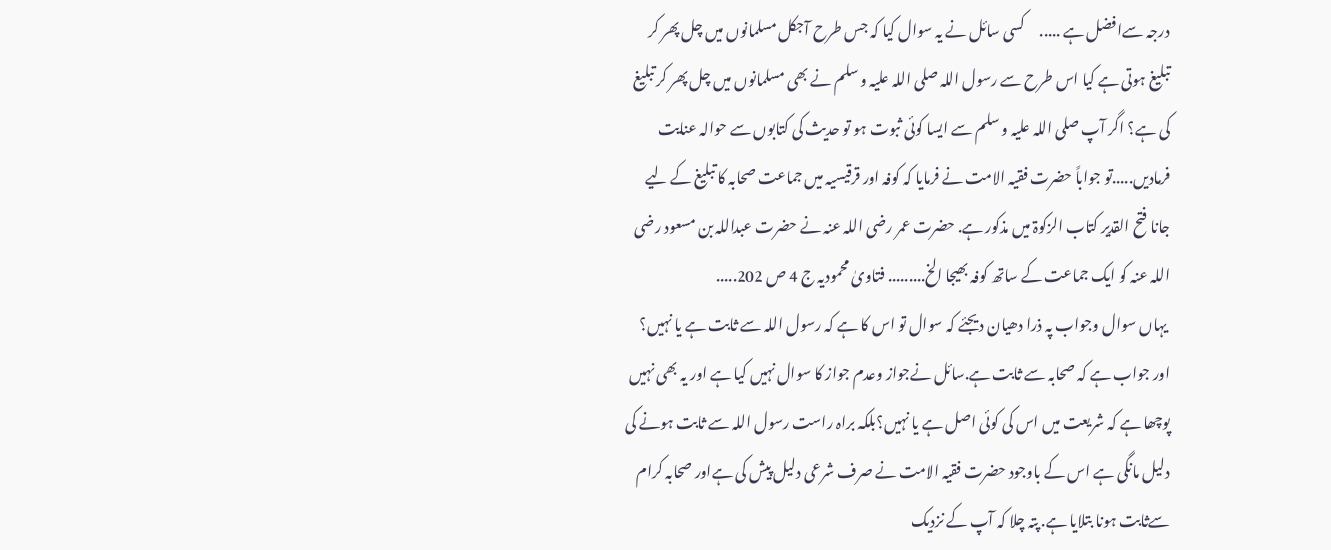درجہ سےافضل ہے .....     کسی سائل نے یہ سوال کیا کہ جس طرح آجکل مسلمانوں میں چل پھر کر تبلیغ ہوتی ہے کیا اس طرح سے رسول اللہ صلی اللہ علیہ و سلم نے بھی مسلمانوں میں چل پھر کر تبلیغ کی ہے؟ اگر آپ صلی اللہ علیہ و سلم سے ایسا کوئی ثبوت ہو تو حدیث کی کتابوں سے حوالہ عنایت فرمادیں.....تو جواباً حضرت فقیہ الامت نے فرمایا کہ کوفہ اور قرقیسیہ میں جماعت صحابہ کا تبلیغ کے لیے جانا فتح القدیر کتاب الزکوۃ میں مذکور ہے. حضرت عمر رضی اللہ عنہ نے حضرت عبداللہ بن مسعود رضی اللہ عنہ کو ایک جماعت کے ساتھ کوفہ بھیجا الخ......... فتاویٰ محمودیہ ج 4 ص 202.....
 یہاں سوال وجواب پہ ذرا دھیان دیجئے کہ سوال تو اس کا ہے کہ رسول اللہ سے ثابت ہے یا نہیں؟ اور جواب ہے کہ صحابہ سے ثابت ہے.سائل نےجواز وعدم جواز کا سوال نہیں کیا ہے اور یہ بھی نہیں پوچھا ہے کہ شریعت میں اس کی کوئی اصل ہے یا نہیں؟بلکہ براہ راست رسول اللہ سے ثابت ہونے کی دلیل مانگی ہے اس کے باوجود حضرت فقیہ الامت نے صرف شرعی دلیل پیش کی ہےاور صحابہ کرام سےثابت ہونا بتلایا ہے. پتہ چلا کہ آپ کے نزدیک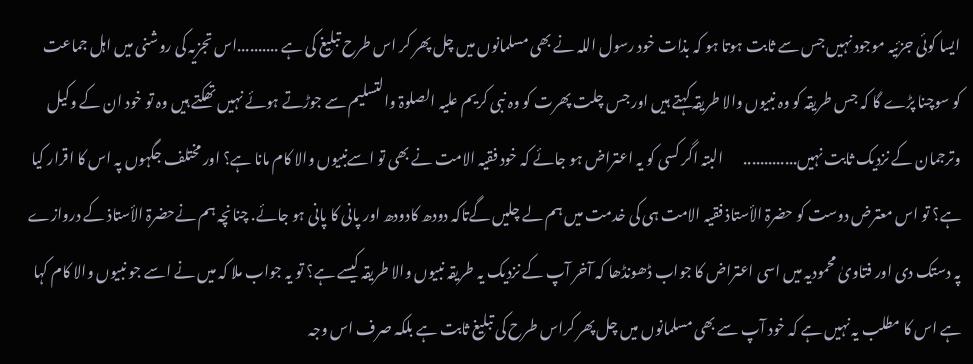ایسا کوئی جزئیہ موجود نہیں جس سے ثابت ہوتا ہو کہ بذات خود رسول اللہ نے بھی مسلمانوں میں چل پھر کر اس طرح تبلیغ کی ہے ..........اس تجزیہ کی روشنی میں اہل جماعت کو سوچنا پڑے گا کہ جس طریقہ کو وہ نبیوں والا طریقہ کہتے ہیں اور جس چلت پھرت کو وہ نبی کریم علیہ الصلوۃ والتسليم سے جوڑتے ہوئے نہیں تھکتے ہیں وہ تو خود ان کے وکیل وترجمان کے نزدیک ثابت نہیں.............       البتہ اگر کسی کو یہ اعتراض ہو جائے کہ خود فقیہ الامت نے بھی تو اسےنبیوں والا کام مانا ہے؟ اور مختلف جگہوں پہ اس کا اقرار کیا ہے؟ تو اس معترض دوست کو حضرۃ الأستاذ فقیہ الامت ہی کی خدمت میں ہم لے چلیں گےتاکہ دودھ کادودھ اور پانی کا پانی ہو جائے. چنانچہ ہم نےحضرۃ الأستاذ کے دروازے پہ دستک دی اور فتاویٰ محمودیہ میں اسی اعتراض کا جواب ڈھونڈھا کہ آخر آپ کے نزدیک یہ طریقہ نبیوں والا طریقہ کیسے ہے؟ تو یہ جواب ملا کہ میں نے اسے جو نبیوں والا کام کہا ہے اس کا مطلب یہ نہیں ہے کہ خود آپ سے بھی مسلمانوں میں چل پھر کراس طرح کی تبلیغ ثابت ہے بلکہ صرف اس وجہ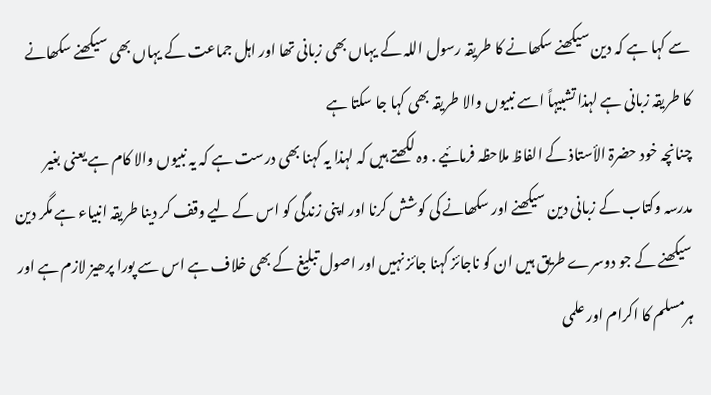سے کہا ہے کہ دین سیکھنے سکھانے کا طریقہ رسول اللہ کے یہاں بھی زبانی تھا اور اہل جماعت کے یہاں بھی سیکھنے سکھانے کا طریقہ زبانی ہے لہذا تشبیہاً اسے نبیوں والا طریقہ بھی کہا جا سکتا ہے
چنانچہ خود حضرۃ الأستاذ کے الفاظ ملاحظہ فرمائیے . وہ لکھتے ہیں کہ لہذا یہ کہنا بھی درست ہے کہ یہ نبیوں والا کام ہے یعنی بغیر مدرسہ وکتاب کے زبانی دین سیکھنے اور سکھانے کی کوشش کرنا اور اپنی زندگی کو اس کے لیے وقف کر دینا طریقہ انبیاء ہے مگر دین سیکھنے کے جو دوسرے طریق ہیں ان کو ناجائز کہنا جائز نہیں اور اصول تبلیغ کے بھی خلاف ہے اس سے پورا پرھیز لازم ہے اور ہرمسلم کا اکرام اور علمی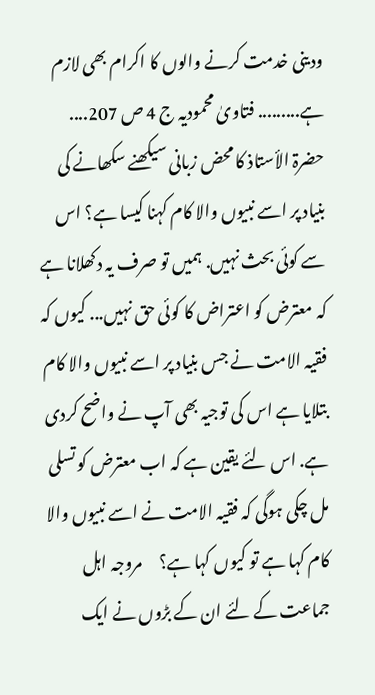ودینی خدمت کرنے والوں کا اکرام بھی لازم ہے......... فتاویٰ محمودیہ ج 4 ص 207....     حضرۃ الأستاذ کا محض زبانی سیکھنے سکھانے کی بنیاد پر اسے نبیوں والا کام کہنا کیسا ہے؟ اس سے کوئی بحث نہیں. ہمیں تو صرف یہ دکھلانا ہے کہ معترض کو اعتراض کا کوئی حق نہیں... کیوں کہ فقیہ الامت نے جس بنیاد پر اسے نبیوں والا کام بتلایا ہے اس کی توجیہ بھی آپ نے واضح کردی ہے. اس لئے یقین ہے کہ اب معترض کو تسلی مل چکی ہوگی کہ فقیہ الامت نے اسے نبیوں والا کام کہا ہے تو کیوں کہا ہے؟     مروجہ اہل جماعت کے لئے ان کے بڑوں نے ایک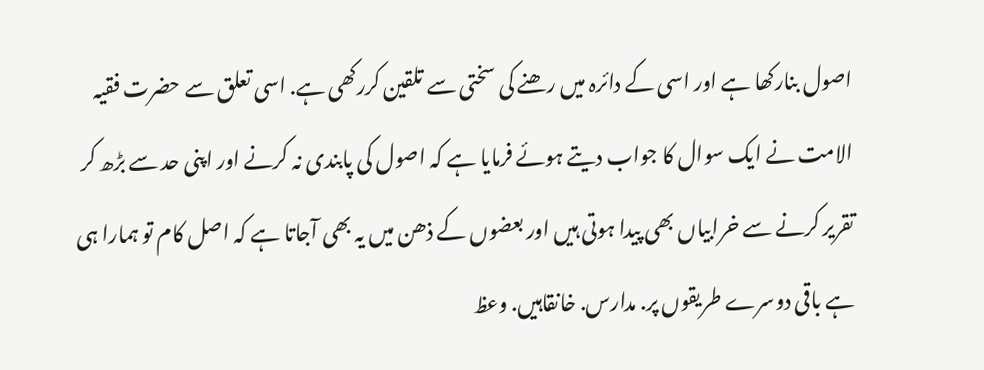اصول بنارکھا ہے اور اسی کے دائرہ میں رھنے کی سختی سے تلقین کررکھی ہے. اسی تعلق سے حضرت فقیہ الامت نے ایک سوال کا جواب دیتے ہوئے فرمایا ہے کہ اصول کی پابندی نہ کرنے اور اپنی حد سے بڑھ کر تقریر کرنے سے خرابیاں بھی پیدا ہوتی ہیں اور بعضوں کے ذھن میں یہ بھی آجاتا ہے کہ اصل کام تو ہمارا ہی ہے باقی دوسرے طریقوں پر. مدارس. خانقاہیں. وعظ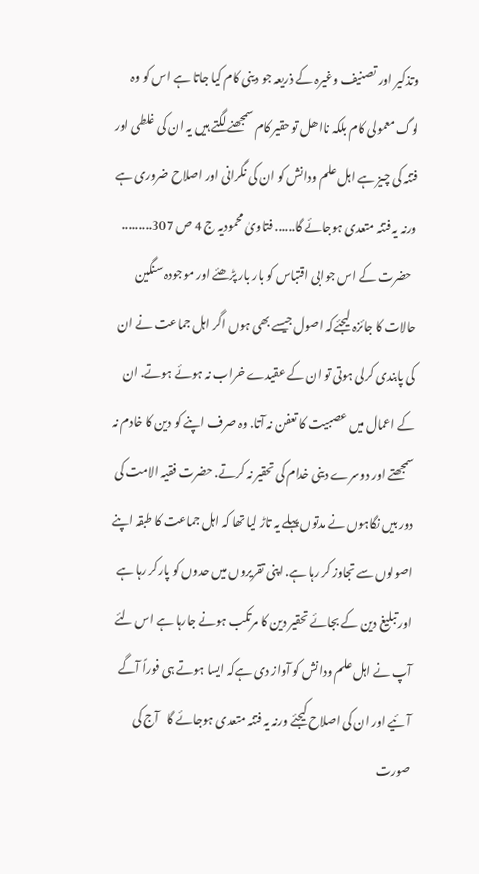وتذکیر اور تصنیف وغیرہ کے ذریعہ جو دینی کام کیا جاتا ہے اس کو وہ لوگ معمولی کام بلکہ نااھل تو حقیر کام سمجھنے لگتے ہیں یہ ان کی غلطی اور فتنہ کی چیز ہے اہل علم ودانش کو ان کی نگرانی اور اصلاح ضروری ہے ورنہ یہ فتنہ متعدی ہوجائے گا...... فتاویٰ محمودیہ ج 4 ص 307.........
  حضرت کے اس جوابی اقتباس کو بار بار پڑھئے اور موجودہ سنگین حالات کا جائزہ لیجئےکہ اصول جیسے بھی ہوں اگر اہل جماعت نے ان کی پابندی کرلی ہوتی تو ان کے عقیدے خراب نہ ہوئے ہوتے. ان کے اعمال میں عصبیت کا تعفن نہ آتا. وہ صرف اپنے کو دین کا خادم نہ سمجھتے اور دوسرے دینی خدام کی تحقیر نہ کرتے. حضرت فقیہ الامت کی دور بیں نگاہوں نے مدتوں پہلے یہ تاڑ لیا تھا کہ اہل جماعت کا طبقہ اپنے اصولوں سے تجاوز کر رہا ہے. اپنی تقریروں میں حدوں کو پارکر رہا ہے اور تبلیغ دین کے بجائے تحقیر دین کا مرتکب ہونے جارہا ہے اس لئے آپ نے اہل علم ودانش کو آواز دی ہےکہ ایسا ہوتے ہی فوراً آگے آئیے اور ان کی اصلاح کیجئے ورنہ یہ فتنہ متعدی ہوجائے گا   آج کی صورت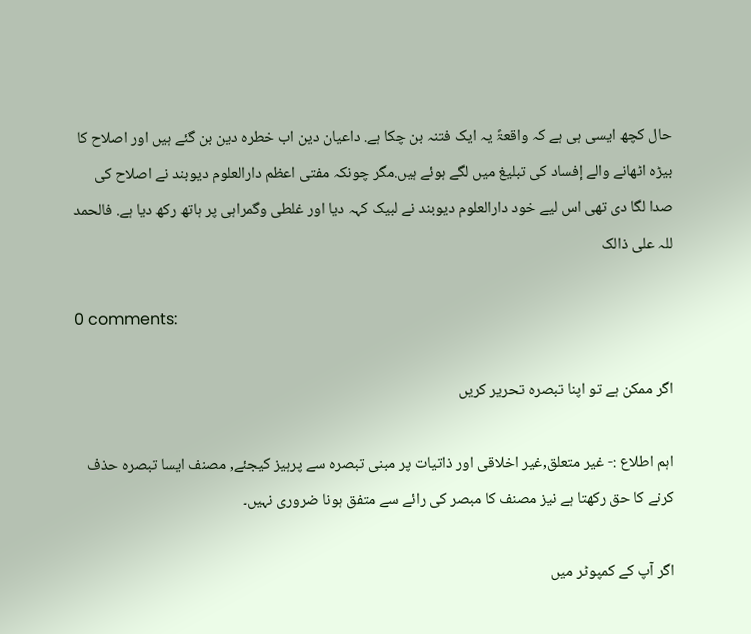حال کچھ ایسی ہی ہے کہ واقعۃً یہ ایک فتنہ بن چکا ہے. داعیان دین اب خطرہ دین بن گئے ہیں اور اصلاح کا بیڑہ اٹھانے والے إفساد کی تبلیغ میں لگے ہوئے ہیں.مگر چونکہ مفتی اعظم دارالعلوم دیوبند نے اصلاح کی صدا لگا دی تھی اس لیے خود دارالعلوم دیوبند نے لبیک کہہ دیا اور غلطی وگمراہی پر ہاتھ رکھ دیا ہے. فالحمد للہ علی ذالک

0 comments:

اگر ممکن ہے تو اپنا تبصرہ تحریر کریں

اہم اطلاع :- غیر متعلق,غیر اخلاقی اور ذاتیات پر مبنی تبصرہ سے پرہیز کیجئے, مصنف ایسا تبصرہ حذف کرنے کا حق رکھتا ہے نیز مصنف کا مبصر کی رائے سے متفق ہونا ضروری نہیں۔

اگر آپ کے کمپوٹر میں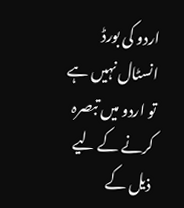اردو کی بورڈ انسٹال نہیں ہے تو اردو میں تبصرہ کرنے کے لیے ذیل کے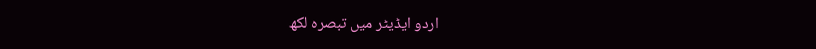اردو ایڈیٹر میں تبصرہ لکھ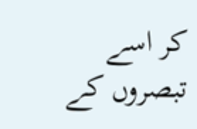کر اسے تبصروں کے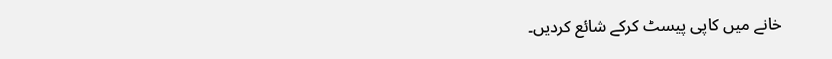خانے میں کاپی پیسٹ کرکے شائع کردیں۔